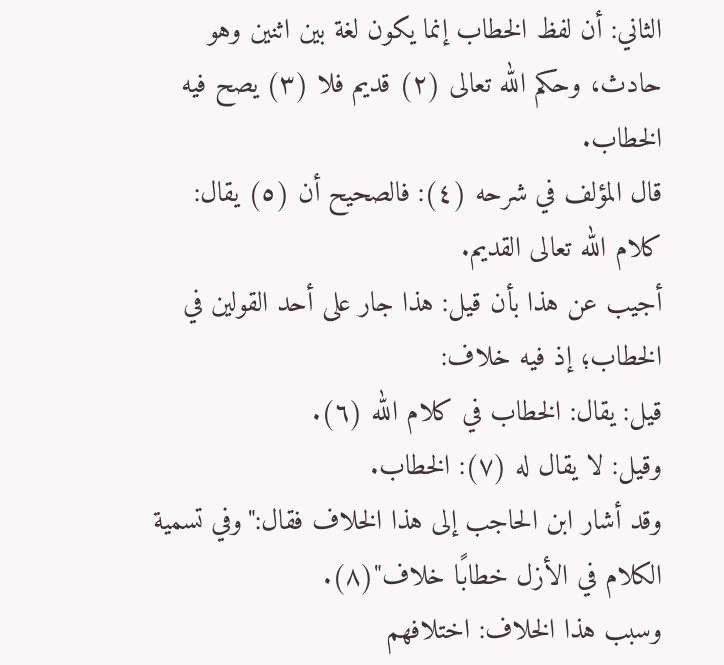الثاني: أن لفظ الخطاب إنما يكون لغة بين اثنين وهو حادث، وحكم الله تعالى (٢) قديم فلا (٣) يصح فيه الخطاب.
قال المؤلف في شرحه (٤): فالصحيح أن (٥) يقال: كلام الله تعالى القديم.
أجيب عن هذا بأن قيل: هذا جار على أحد القولين في الخطاب؛ إذ فيه خلاف:
قيل: يقال: الخطاب في كلام الله (٦).
وقيل: لا يقال له (٧): الخطاب.
وقد أشار ابن الحاجب إلى هذا الخلاف فقال:"وفي تسمية الكلام في الأزل خطابًا خلاف"(٨).
وسبب هذا الخلاف: اختلافهم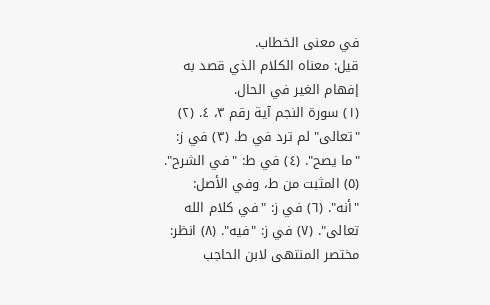في معنى الخطاب.
قيل: معناه الكلام الذي قصد به إفهام الغير في الحال.
(١) سورة النجم آية رقم ٣، ٤. (٢) "تعالى" لم ترد في ط. (٣) في ز: "ما يصح". (٤) في ط: "في الشرح". (٥) المثبت من ط، وفي الأصل: "أنه". (٦) في ز: "في كلام الله تعالى". (٧) في ز: "فيه". (٨) انظر: مختصر المنتهى لابن الحاجب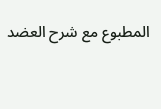المطبوع مع شرح العضد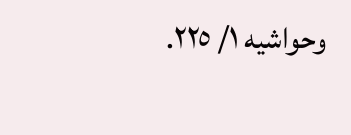وحواشيه ١/ ٢٢٥.